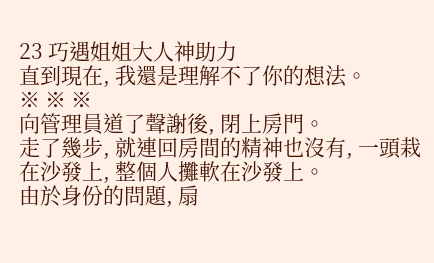23 巧遇姐姐大人神助力
直到現在, 我還是理解不了你的想法。
※ ※ ※
向管理員道了聲謝後, 閉上房門。
走了幾步, 就連回房間的精神也沒有, 一頭栽在沙發上, 整個人攤軟在沙發上。
由於身份的問題, 扇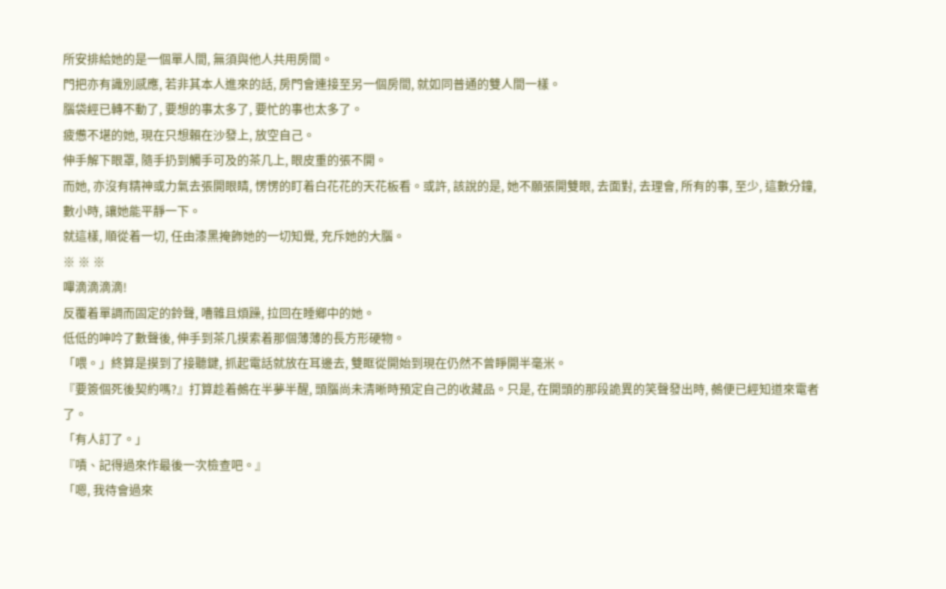所安排給她的是一個單人間, 無須與他人共用房間。
門把亦有識別感應, 若非其本人進來的話, 房門會連接至另一個房間, 就如同普通的雙人間一樣。
腦袋經已轉不動了, 要想的事太多了, 要忙的事也太多了。
疲憊不堪的她, 現在只想賴在沙發上, 放空自己。
伸手解下眼罩, 隨手扔到觸手可及的茶几上, 眼皮重的張不開。
而她, 亦沒有精神或力氣去張開眼睛, 愣愣的盯着白花花的天花板看。或許, 該說的是, 她不願張開雙眼, 去面對, 去理會, 所有的事, 至少, 這數分鐘, 數小時, 讓她能平靜一下。
就這樣, 順從着一切, 任由漆黑掩飾她的一切知覺, 充斥她的大腦。
※ ※ ※
嗶滴滴滴滴!
反覆着單調而固定的鈴聲, 嘈雜且煩躁, 拉回在睡鄉中的她。
低低的呻吟了數聲後, 伸手到茶几摸索着那個薄薄的長方形硬物。
「喂。」終算是摸到了接聽鍵, 抓起電話就放在耳邊去, 雙眶從開始到現在仍然不曾睜開半毫米。
『要簽個死後契約嗎?』打算趁着鵺在半夢半醒, 頭腦尚未清晰時預定自己的收藏品。只是, 在開頭的那段詭異的笑聲發出時, 鵺便已經知道來電者了。
「有人訂了。」
『嘖、記得過來作最後一次檢查吧。』
「嗯, 我待會過來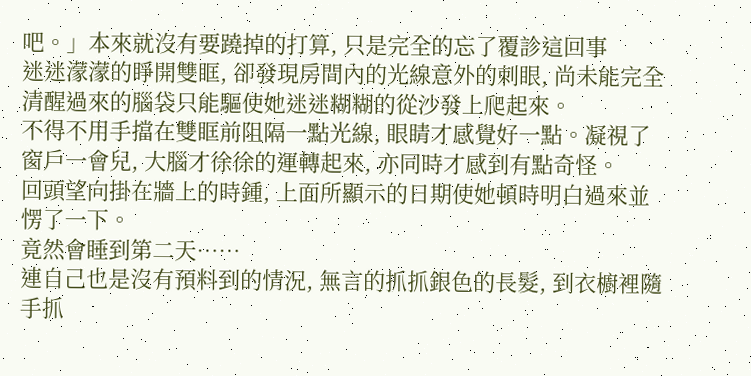吧。」本來就沒有要蹺掉的打算, 只是完全的忘了覆診這回事
迷迷濛濛的睜開雙眶, 卻發現房間內的光線意外的刺眼, 尚未能完全清醒過來的腦袋只能驅使她迷迷糊糊的從沙發上爬起來。
不得不用手擋在雙眶前阻隔一點光線, 眼睛才感覺好一點。凝視了窗戶一會兒, 大腦才徐徐的運轉起來, 亦同時才感到有點奇怪。
回頭望向掛在牆上的時鍾, 上面所顯示的日期使她頓時明白過來並愣了一下。
竟然會睡到第二天……
連自己也是沒有預料到的情況, 無言的抓抓銀色的長髮, 到衣櫥裡隨手抓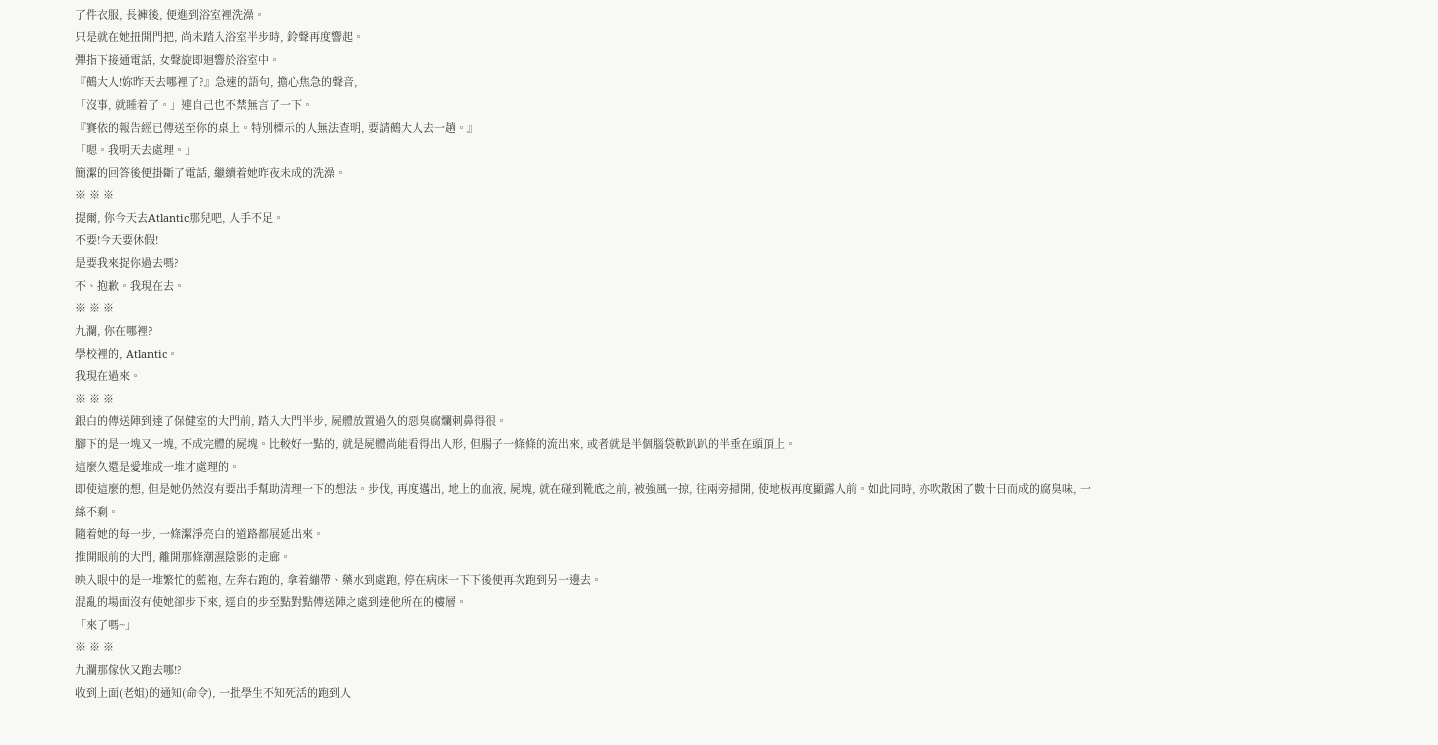了件衣服, 長褲後, 便進到浴室裡洗澡。
只是就在她扭開門把, 尚未踏入浴室半步時, 鈴聲再度響起。
彈指下接通電話, 女聲旋即迴響於浴室中。
『鵺大人!妳昨天去哪裡了?』急速的語句, 擔心焦急的聲音,
「沒事, 就睡着了。」連自己也不禁無言了一下。
『賽依的報告經已傳送至你的桌上。特別標示的人無法查明, 要請鵺大人去一趟。』
「嗯。我明天去處理。」
簡潔的回答後便掛斷了電話, 繼續着她昨夜未成的洗澡。
※ ※ ※
提爾, 你今天去Atlantic那兒吧, 人手不足。
不要!今天要休假!
是要我來捉你過去嗎?
不、抱歉。我現在去。
※ ※ ※
九瀾, 你在哪裡?
學校裡的, Atlantic。
我現在過來。
※ ※ ※
銀白的傳送陣到達了保健室的大門前, 踏入大門半步, 屍體放置過久的惡臭腐爛刺鼻得很。
腳下的是一塊又一塊, 不成完體的屍塊。比較好一點的, 就是屍體尚能看得出人形, 但腸子一條條的流出來, 或者就是半個腦袋軟趴趴的半垂在頭頂上。
這麼久還是愛堆成一堆才處理的。
即使這麼的想, 但是她仍然沒有要出手幫助清理一下的想法。步伐, 再度邁出, 地上的血液, 屍塊, 就在碰到靴底之前, 被強風一掠, 往兩旁掃開, 使地板再度顯露人前。如此同時, 亦吹散困了數十日而成的腐臭味, 一絲不剩。
隨着她的每一步, 一條潔淨亮白的道路都展延出來。
推開眼前的大門, 離開那條潮濕陰影的走廊。
映入眼中的是一堆繁忙的藍袍, 左奔右跑的, 拿着繃帶、藥水到處跑, 停在病床一下下後便再次跑到另一邊去。
混亂的場面沒有使她卻步下來, 逕自的步至點對點傳送陣之處到達他所在的樓層。
「來了嗎~」
※ ※ ※
九瀾那傢伙又跑去哪!?
收到上面(老姐)的通知(命令), 一批學生不知死活的跑到人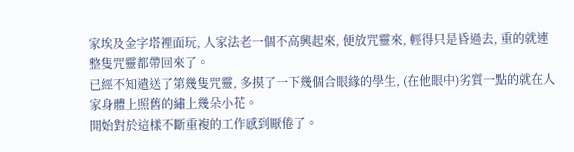家埃及金字塔裡面玩, 人家法老一個不高興起來, 便放咒靈來, 輕得只是昏過去, 重的就連整隻咒靈都帶回來了。
已經不知遣送了第幾隻咒靈, 多摸了一下幾個合眼緣的學生, (在他眼中)劣質一點的就在人家身體上照舊的繡上幾朵小花。
開始對於這樣不斷重複的工作感到厭倦了。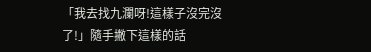「我去找九瀾呀!這樣子沒完沒了!」隨手撇下這樣的話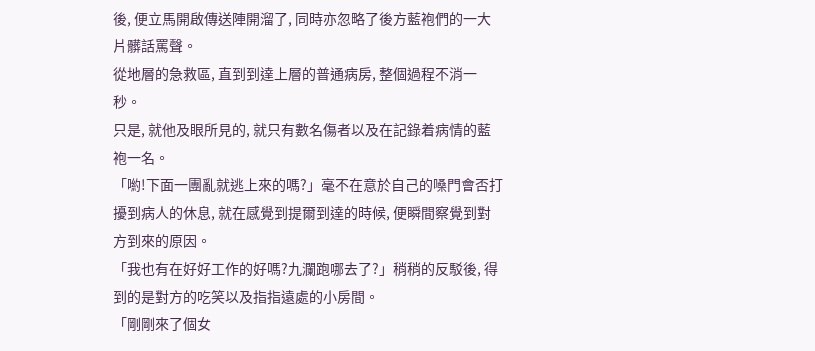後, 便立馬開啟傳送陣開溜了, 同時亦忽略了後方藍袍們的一大片髒話罵聲。
從地層的急救區, 直到到達上層的普通病房, 整個過程不消一秒。
只是, 就他及眼所見的, 就只有數名傷者以及在記錄着病情的藍袍一名。
「喲!下面一團亂就逃上來的嗎?」毫不在意於自己的嗓門會否打擾到病人的休息, 就在感覺到提爾到達的時候, 便瞬間察覺到對方到來的原因。
「我也有在好好工作的好嗎?九瀾跑哪去了?」稍稍的反駁後, 得到的是對方的吃笑以及指指遠處的小房間。
「剛剛來了個女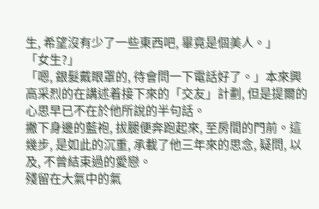生, 希望沒有少了一些東西吧, 畢竟是個美人。」
「女生?」
「嗯, 銀髮戴眼罩的, 待會問一下電話好了。」本來興高采烈的在講述着接下來的「交友」計劃, 但是提爾的心思早已不在於他所說的半句話。
撇下身邊的藍袍, 拔腿便奔跑起來, 至房間的門前。這幾步, 是如此的沉重, 承載了他三年來的思念, 疑問, 以及, 不曾結束過的愛戀。
殘留在大氣中的氣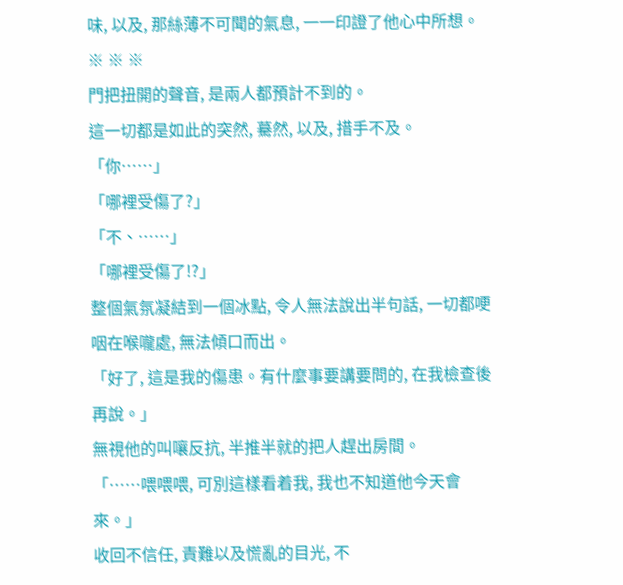味, 以及, 那絲薄不可聞的氣息, 一一印證了他心中所想。
※ ※ ※
門把扭開的聲音, 是兩人都預計不到的。
這一切都是如此的突然, 驀然, 以及, 措手不及。
「你……」
「哪裡受傷了?」
「不、……」
「哪裡受傷了!?」
整個氣氛凝結到一個冰點, 令人無法說出半句話, 一切都哽咽在喉嚨處, 無法傾口而出。
「好了, 這是我的傷患。有什麼事要講要問的, 在我檢查後再說。」
無視他的叫嚷反抗, 半推半就的把人趕出房間。
「……喂喂喂, 可別這樣看着我, 我也不知道他今天會來。」
收回不信任, 責難以及慌亂的目光, 不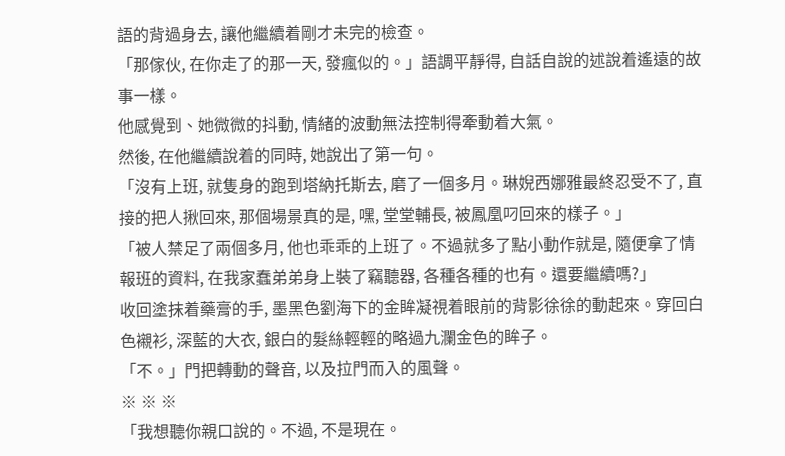語的背過身去, 讓他繼續着剛才未完的檢查。
「那傢伙, 在你走了的那一天, 發瘋似的。」語調平靜得, 自話自說的述說着遙遠的故事一樣。
他感覺到、她微微的抖動, 情緒的波動無法控制得牽動着大氣。
然後, 在他繼續說着的同時, 她說出了第一句。
「沒有上班, 就隻身的跑到塔納托斯去, 磨了一個多月。琳婗西娜雅最終忍受不了, 直接的把人揪回來, 那個場景真的是, 嘿, 堂堂輔長, 被鳳凰叼回來的樣子。」
「被人禁足了兩個多月, 他也乖乖的上班了。不過就多了點小動作就是, 隨便拿了情報班的資料, 在我家蠢弟弟身上裝了竊聽器, 各種各種的也有。還要繼續嗎?」
收回塗抹着藥膏的手, 墨黑色劉海下的金眸凝視着眼前的背影徐徐的動起來。穿回白色襯衫, 深藍的大衣, 銀白的髮絲輕輕的略過九瀾金色的眸子。
「不。」門把轉動的聲音, 以及拉門而入的風聲。
※ ※ ※
「我想聽你親口說的。不過, 不是現在。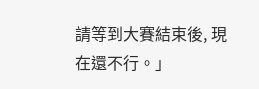請等到大賽結束後, 現在還不行。」